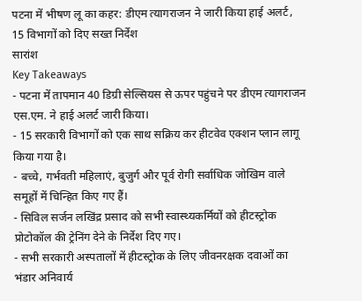पटना में भीषण लू का कहर: डीएम त्यागराजन ने जारी किया हाई अलर्ट, 15 विभागों को दिए सख्त निर्देश
सारांश
Key Takeaways
- पटना में तापमान 40 डिग्री सेल्सियस से ऊपर पहुंचने पर डीएम त्यागराजन एस.एम. ने हाई अलर्ट जारी किया।
- 15 सरकारी विभागों को एक साथ सक्रिय कर हीटवेव एक्शन प्लान लागू किया गया है।
- बच्चे, गर्भवती महिलाएं, बुजुर्ग और पूर्व रोगी सर्वाधिक जोखिम वाले समूहों में चिन्हित किए गए हैं।
- सिविल सर्जन लखिंद्र प्रसाद को सभी स्वास्थ्यकर्मियों को हीटस्ट्रोक प्रोटोकॉल की ट्रेनिंग देने के निर्देश दिए गए।
- सभी सरकारी अस्पतालों में हीटस्ट्रोक के लिए जीवनरक्षक दवाओं का भंडार अनिवार्य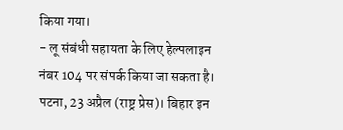किया गया।
- लू संबंधी सहायता के लिए हेल्पलाइन नंबर 104 पर संपर्क किया जा सकता है।
पटना, 23 अप्रैल (राष्ट्र प्रेस)। बिहार इन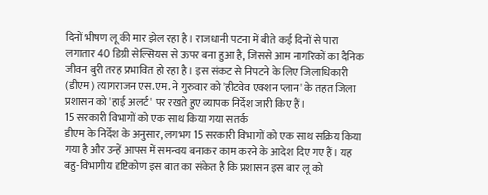दिनों भीषण लू की मार झेल रहा है। राजधानी पटना में बीते कई दिनों से पारा लगातार 40 डिग्री सेल्सियस से ऊपर बना हुआ है, जिससे आम नागरिकों का दैनिक जीवन बुरी तरह प्रभावित हो रहा है। इस संकट से निपटने के लिए जिलाधिकारी (डीएम) त्यागराजन एस.एम. ने गुरुवार को 'हीटवेव एक्शन प्लान' के तहत जिला प्रशासन को 'हाई अलर्ट' पर रखते हुए व्यापक निर्देश जारी किए हैं।
15 सरकारी विभागों को एक साथ किया गया सतर्क
डीएम के निर्देश के अनुसार, लगभग 15 सरकारी विभागों को एक साथ सक्रिय किया गया है और उन्हें आपस में समन्वय बनाकर काम करने के आदेश दिए गए हैं। यह बहु-विभागीय दृष्टिकोण इस बात का संकेत है कि प्रशासन इस बार लू को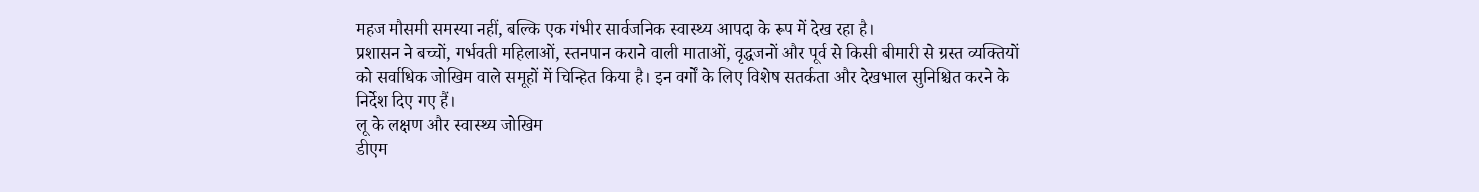महज मौसमी समस्या नहीं, बल्कि एक गंभीर सार्वजनिक स्वास्थ्य आपदा के रूप में देख रहा है।
प्रशासन ने बच्चों, गर्भवती महिलाओं, स्तनपान कराने वाली माताओं, वृद्धजनों और पूर्व से किसी बीमारी से ग्रस्त व्यक्तियों को सर्वाधिक जोखिम वाले समूहों में चिन्हित किया है। इन वर्गों के लिए विशेष सतर्कता और देखभाल सुनिश्चित करने के निर्देश दिए गए हैं।
लू के लक्षण और स्वास्थ्य जोखिम
डीएम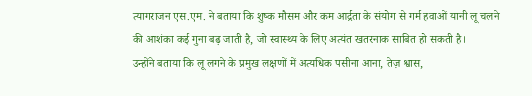त्यागराजन एस.एम. ने बताया कि शुष्क मौसम और कम आर्द्रता के संयोग से गर्म हवाओं यानी लू चलने की आशंका कई गुना बढ़ जाती है, जो स्वास्थ्य के लिए अत्यंत खतरनाक साबित हो सकती है।
उन्होंने बताया कि लू लगने के प्रमुख लक्षणों में अत्यधिक पसीना आना, तेज़ श्वास,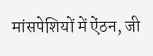मांसपेशियों में ऐंठन, जी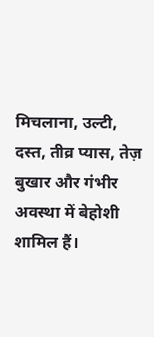मिचलाना, उल्टी, दस्त, तीव्र प्यास, तेज़ बुखार और गंभीर अवस्था में बेहोशी शामिल हैं।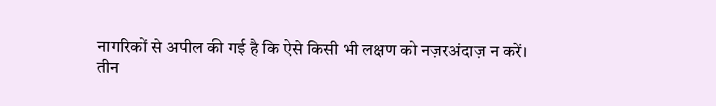नागरिकों से अपील की गई है कि ऐसे किसी भी लक्षण को नज़रअंदाज़ न करें।
तीन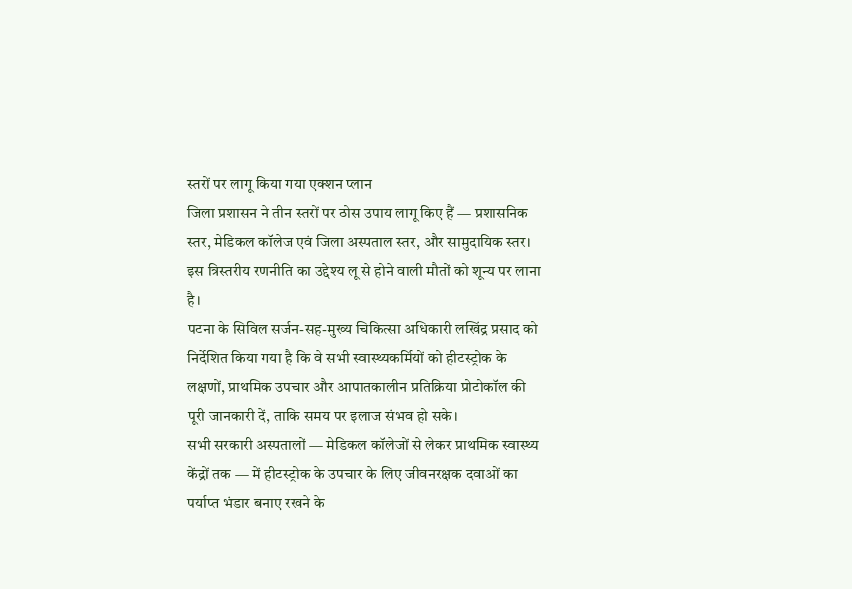स्तरों पर लागू किया गया एक्शन प्लान
जिला प्रशासन ने तीन स्तरों पर ठोस उपाय लागू किए हैं — प्रशासनिक स्तर, मेडिकल कॉलेज एवं जिला अस्पताल स्तर, और सामुदायिक स्तर। इस त्रिस्तरीय रणनीति का उद्देश्य लू से होने वाली मौतों को शून्य पर लाना है।
पटना के सिविल सर्जन-सह-मुख्य चिकित्सा अधिकारी लखिंद्र प्रसाद को निर्देशित किया गया है कि वे सभी स्वास्थ्यकर्मियों को हीटस्ट्रोक के लक्षणों, प्राथमिक उपचार और आपातकालीन प्रतिक्रिया प्रोटोकॉल की पूरी जानकारी दें, ताकि समय पर इलाज संभव हो सके।
सभी सरकारी अस्पतालों — मेडिकल कॉलेजों से लेकर प्राथमिक स्वास्थ्य केंद्रों तक — में हीटस्ट्रोक के उपचार के लिए जीवनरक्षक दवाओं का पर्याप्त भंडार बनाए रखने के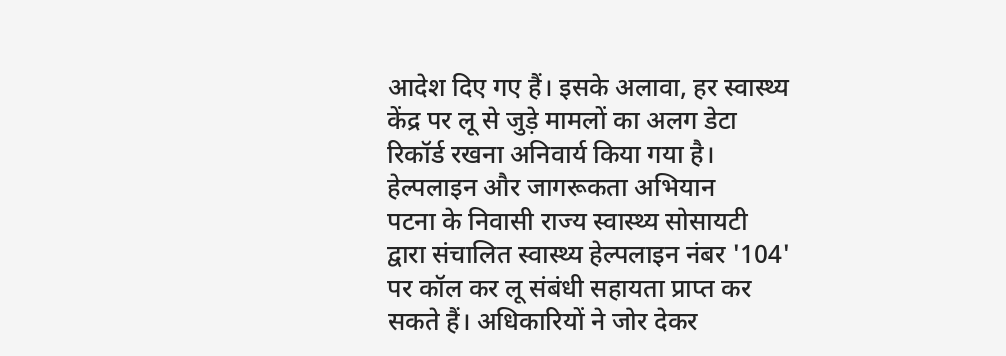आदेश दिए गए हैं। इसके अलावा, हर स्वास्थ्य केंद्र पर लू से जुड़े मामलों का अलग डेटा रिकॉर्ड रखना अनिवार्य किया गया है।
हेल्पलाइन और जागरूकता अभियान
पटना के निवासी राज्य स्वास्थ्य सोसायटी द्वारा संचालित स्वास्थ्य हेल्पलाइन नंबर '104' पर कॉल कर लू संबंधी सहायता प्राप्त कर सकते हैं। अधिकारियों ने जोर देकर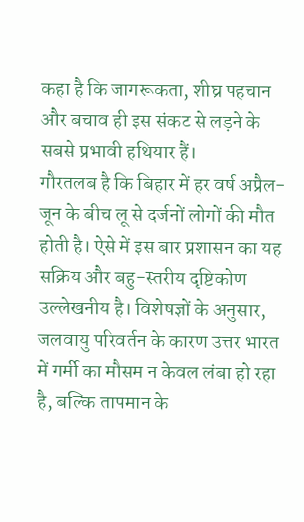कहा है कि जागरूकता, शीघ्र पहचान और बचाव ही इस संकट से लड़ने के सबसे प्रभावी हथियार हैं।
गौरतलब है कि बिहार में हर वर्ष अप्रैल-जून के बीच लू से दर्जनों लोगों की मौत होती है। ऐसे में इस बार प्रशासन का यह सक्रिय और बहु-स्तरीय दृष्टिकोण उल्लेखनीय है। विशेषज्ञों के अनुसार, जलवायु परिवर्तन के कारण उत्तर भारत में गर्मी का मौसम न केवल लंबा हो रहा है, बल्कि तापमान के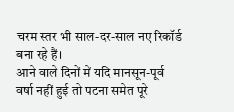चरम स्तर भी साल-दर-साल नए रिकॉर्ड बना रहे हैं।
आने वाले दिनों में यदि मानसून-पूर्व वर्षा नहीं हुई तो पटना समेत पूरे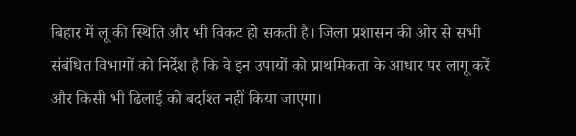बिहार में लू की स्थिति और भी विकट हो सकती है। जिला प्रशासन की ओर से सभी संबंधित विभागों को निर्देश है कि वे इन उपायों को प्राथमिकता के आधार पर लागू करें और किसी भी ढिलाई को बर्दाश्त नहीं किया जाएगा।